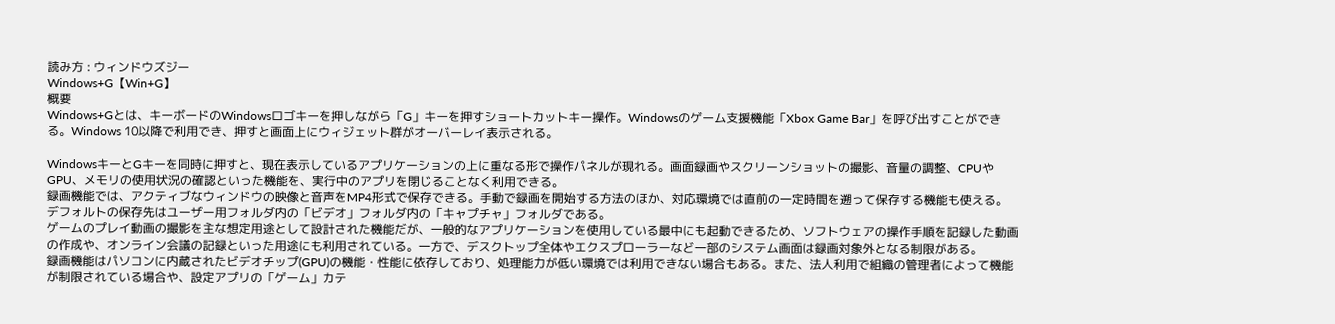読み方 : ウィンドウズジー
Windows+G【Win+G】
概要
Windows+Gとは、キーボードのWindowsロゴキーを押しながら「G」キーを押すショートカットキー操作。Windowsのゲーム支援機能「Xbox Game Bar」を呼び出すことができる。Windows 10以降で利用でき、押すと画面上にウィジェット群がオーバーレイ表示される。

WindowsキーとGキーを同時に押すと、現在表示しているアプリケーションの上に重なる形で操作パネルが現れる。画面録画やスクリーンショットの撮影、音量の調整、CPUやGPU、メモリの使用状況の確認といった機能を、実行中のアプリを閉じることなく利用できる。
録画機能では、アクティブなウィンドウの映像と音声をMP4形式で保存できる。手動で録画を開始する方法のほか、対応環境では直前の一定時間を遡って保存する機能も使える。デフォルトの保存先はユーザー用フォルダ内の「ビデオ」フォルダ内の「キャプチャ」フォルダである。
ゲームのプレイ動画の撮影を主な想定用途として設計された機能だが、一般的なアプリケーションを使用している最中にも起動できるため、ソフトウェアの操作手順を記録した動画の作成や、オンライン会議の記録といった用途にも利用されている。一方で、デスクトップ全体やエクスプローラーなど一部のシステム画面は録画対象外となる制限がある。
録画機能はパソコンに内蔵されたビデオチップ(GPU)の機能・性能に依存しており、処理能力が低い環境では利用できない場合もある。また、法人利用で組織の管理者によって機能が制限されている場合や、設定アプリの「ゲーム」カテ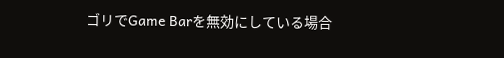ゴリでGame Barを無効にしている場合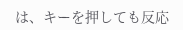は、キーを押しても反応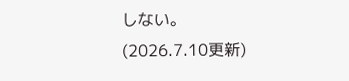しない。
(2026.7.10更新)